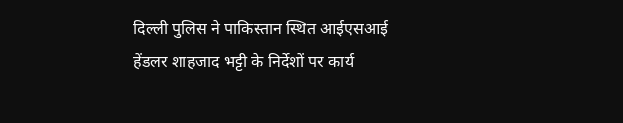दिल्ली पुलिस ने पाकिस्तान स्थित आईएसआई हेंडलर शाहजाद भट्टी के निर्देशों पर कार्य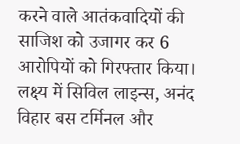करने वाले आतंकवादियों की साजिश को उजागर कर 6 आरोपियों को गिरफ्तार किया। लक्ष्य में सिविल लाइन्स, अनंद विहार बस टर्मिनल और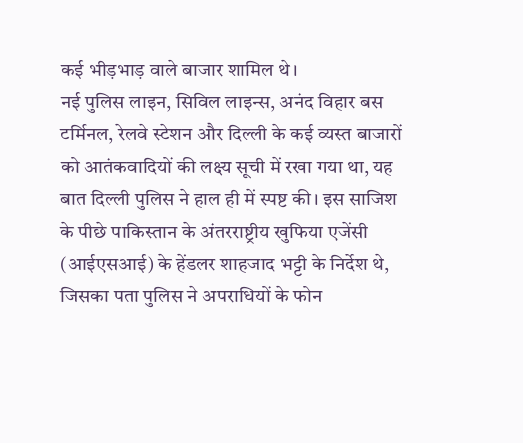कई भीड़भाड़ वाले बाजार शामिल थे।
नई पुलिस लाइन, सिविल लाइन्स, अनंद विहार बस टर्मिनल, रेलवे स्टेशन और दिल्ली के कई व्यस्त बाजारों को आतंकवादियों की लक्ष्य सूची में रखा गया था, यह बात दिल्ली पुलिस ने हाल ही में स्पष्ट की। इस साजिश के पीछे पाकिस्तान के अंतरराष्ट्रीय खुफिया एजेंसी (आईएसआई) के हेंडलर शाहजाद भट्टी के निर्देश थे, जिसका पता पुलिस ने अपराधियों के फोन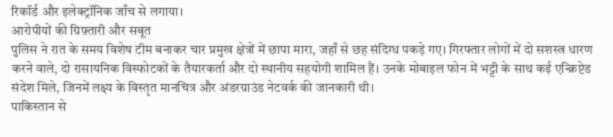रिकॉर्ड और इलेक्ट्रॉनिक जाँच से लगाया।
आरोपीयों की ग्रिफ़्तारी और सबूत
पुलिस ने रात के समय विशेष टीम बनाकर चार प्रमुख क्षेत्रों में छापा मारा, जहाँ से छह संदिग्ध पकड़े गए। गिरफ्तार लोगों में दो सशस्त्र धारण करने वाले, दो रासायनिक विस्फोटकों के तैयारकर्ता और दो स्थानीय सहयोगी शामिल हैं। उनके मोबाइल फोन में भट्टी के साथ कई एन्क्रिप्टेड संदेश मिले, जिनमें लक्ष्य के विस्तृत मानचित्र और अंडरग्राउंड नेटवर्क की जानकारी थी।
पाकिस्तान से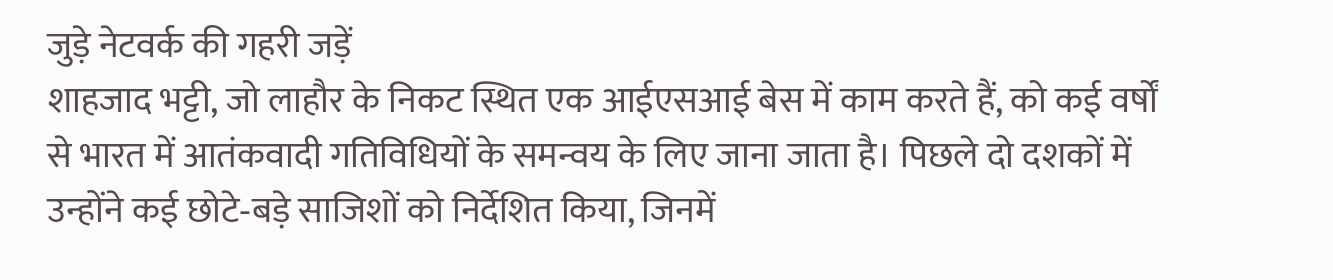जुड़े नेटवर्क की गहरी जड़ें
शाहजाद भट्टी, जो लाहौर के निकट स्थित एक आईएसआई बेस में काम करते हैं, को कई वर्षों से भारत में आतंकवादी गतिविधियों के समन्वय के लिए जाना जाता है। पिछले दो दशकों में उन्होंने कई छोटे‑बड़े साजिशों को निर्देशित किया, जिनमें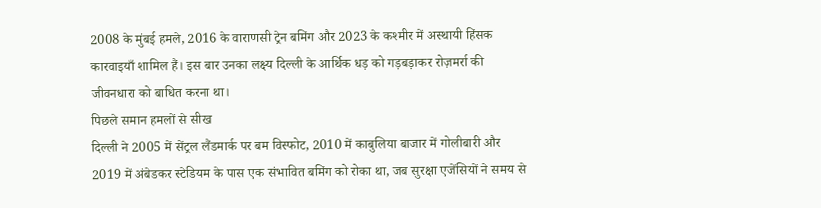2008 के मुंबई हमले, 2016 के वाराणसी ट्रेन बमिंग और 2023 के कश्मीर में अस्थायी हिंसक कारवाइयाँ शामिल हैं। इस बार उनका लक्ष्य दिल्ली के आर्थिक धड़ को गड़बड़ाकर रोज़मर्रा की जीवनधारा को बाधित करना था।
पिछले समान हमलों से सीख
दिल्ली ने 2005 में सेंट्रल लैंडमार्क पर बम विस्फोट, 2010 में काबुलिया बाजार में गोलीबारी और 2019 में अंबेडकर स्टेडियम के पास एक संभावित बमिंग को रोका था, जब सुरक्षा एजेंसियों ने समय से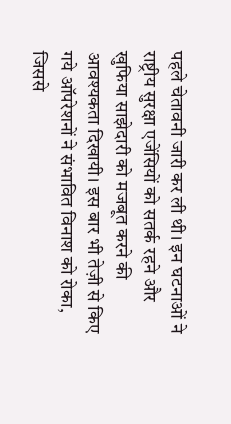पहले चेतावनी जारी कर ली थी। इन घटनाओं ने राष्ट्रीय सुरक्षा एजेंसियों को सतर्क रहने और खुफिया साझेदारी को मजबूत करने की आवश्यकता दिखायी। इस बार भी तेज़ी से किए गये ऑपरेशनों ने संभावित विनाश को रोका, जिससे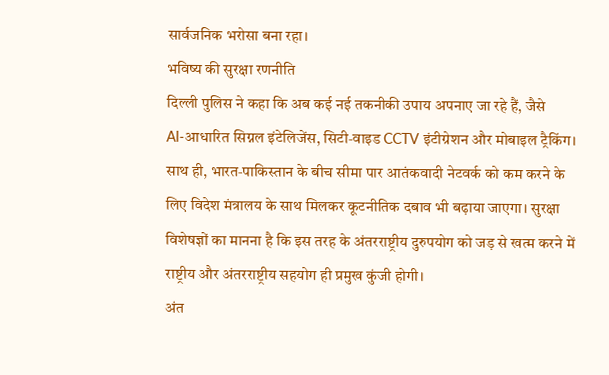सार्वजनिक भरोसा बना रहा।
भविष्य की सुरक्षा रणनीति
दिल्ली पुलिस ने कहा कि अब कई नई तकनीकी उपाय अपनाए जा रहे हैं, जैसे AI‑आधारित सिग्नल इंटेलिजेंस, सिटी‑वाइड CCTV इंटीग्रेशन और मोबाइल ट्रैकिंग। साथ ही, भारत‑पाकिस्तान के बीच सीमा पार आतंकवादी नेटवर्क को कम करने के लिए विदेश मंत्रालय के साथ मिलकर कूटनीतिक दबाव भी बढ़ाया जाएगा। सुरक्षा विशेषज्ञों का मानना है कि इस तरह के अंतरराष्ट्रीय दुरुपयोग को जड़ से खत्म करने में राष्ट्रीय और अंतरराष्ट्रीय सहयोग ही प्रमुख कुंजी होगी।
अंत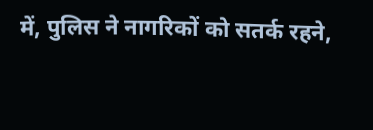में, पुलिस ने नागरिकों को सतर्क रहने,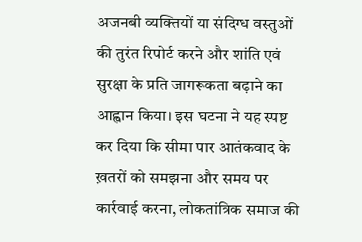अजनबी व्यक्तियों या संदिग्ध वस्तुओं की तुरंत रिपोर्ट करने और शांति एवं सुरक्षा के प्रति जागरूकता बढ़ाने का आह्वान किया। इस घटना ने यह स्पष्ट कर दिया कि सीमा पार आतंकवाद के ख़तरों को समझना और समय पर कार्रवाई करना, लोकतांत्रिक समाज की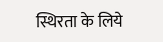स्थिरता के लिये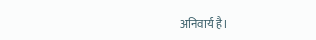अनिवार्य है।